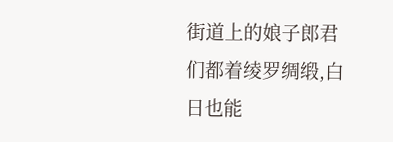街道上的娘子郎君们都着绫罗绸缎,白日也能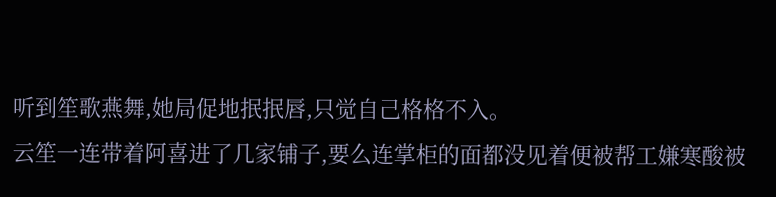听到笙歌燕舞,她局促地抿抿唇,只觉自己格格不入。
云笙一连带着阿喜进了几家铺子,要么连掌柜的面都没见着便被帮工嫌寒酸被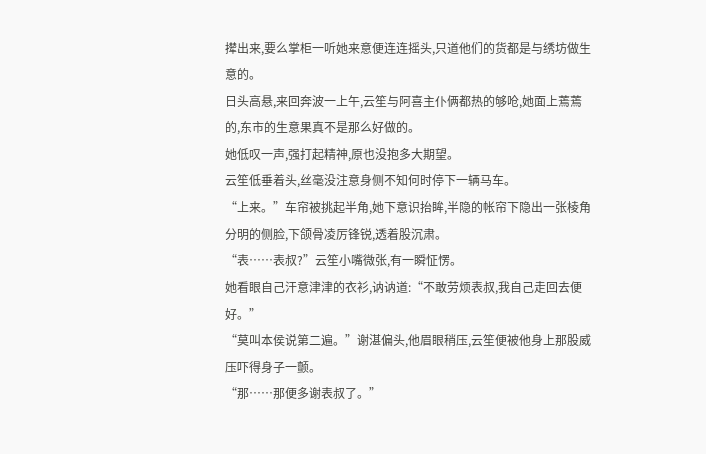撵出来,要么掌柜一听她来意便连连摇头,只道他们的货都是与绣坊做生意的。
日头高悬,来回奔波一上午,云笙与阿喜主仆俩都热的够呛,她面上蔫蔫的,东市的生意果真不是那么好做的。
她低叹一声,强打起精神,原也没抱多大期望。
云笙低垂着头,丝毫没注意身侧不知何时停下一辆马车。
“上来。”车帘被挑起半角,她下意识抬眸,半隐的帐帘下隐出一张棱角分明的侧脸,下颌骨凌厉锋锐,透着股沉肃。
“表……表叔?”云笙小嘴微张,有一瞬怔愣。
她看眼自己汗意津津的衣衫,讷讷道:“不敢劳烦表叔,我自己走回去便好。”
“莫叫本侯说第二遍。”谢湛偏头,他眉眼稍压,云笙便被他身上那股威压吓得身子一颤。
“那……那便多谢表叔了。”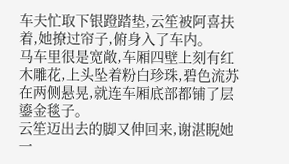车夫忙取下银蹬踏垫,云笙被阿喜扶着,她撩过帘子,俯身入了车内。
马车里很是宽敞,车厢四壁上刻有红木雕花,上头坠着粉白珍珠,碧色流苏在两侧悬晃,就连车厢底部都铺了层鎏金毯子。
云笙迈出去的脚又伸回来,谢湛睨她一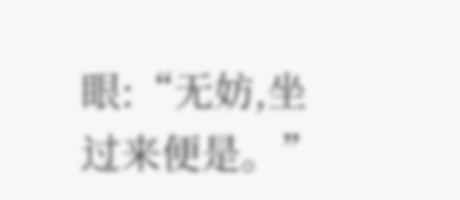眼:“无妨,坐过来便是。”